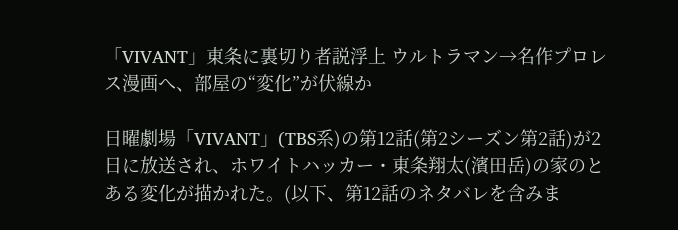「VIVANT」東条に裏切り者説浮上 ウルトラマン→名作プロレス漫画へ、部屋の“変化”が伏線か

日曜劇場「VIVANT」(TBS系)の第12話(第2シーズン第2話)が2日に放送され、ホワイトハッカー・東条翔太(濱田岳)の家のとある変化が描かれた。(以下、第12話のネタバレを含みま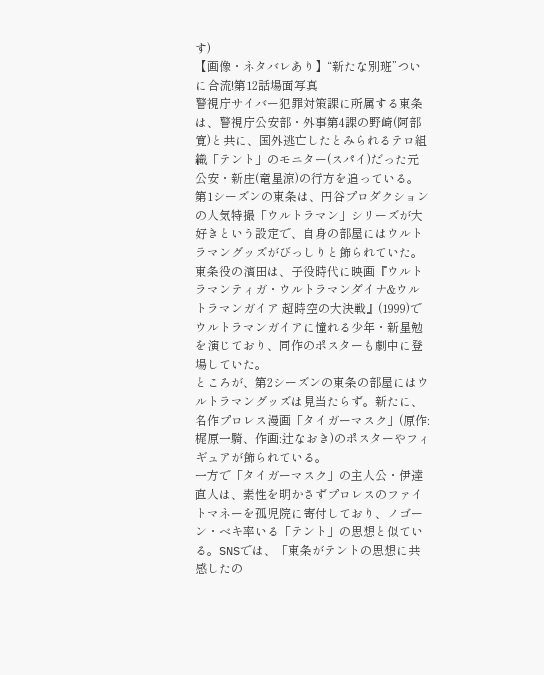す)
【画像・ネタバレあり】“新たな別班”ついに合流!第12話場面写真
警視庁サイバー犯罪対策課に所属する東条は、警視庁公安部・外事第4課の野崎(阿部寛)と共に、国外逃亡したとみられるテロ組織「テント」のモニター(スパイ)だった元公安・新庄(竜星涼)の行方を追っている。
第1シーズンの東条は、円谷プロダクションの人気特撮「ウルトラマン」シリーズが大好きという設定で、自身の部屋にはウルトラマングッズがびっしりと飾られていた。東条役の濱田は、子役時代に映画『ウルトラマンティガ・ウルトラマンダイナ&ウルトラマンガイア 超時空の大決戦』(1999)でウルトラマンガイアに憧れる少年・新星勉を演じており、同作のポスターも劇中に登場していた。
ところが、第2シーズンの東条の部屋にはウルトラマングッズは見当たらず。新たに、名作プロレス漫画「タイガーマスク」(原作:梶原一騎、作画:辻なおき)のポスターやフィギュアが飾られている。
一方で「タイガーマスク」の主人公・伊達直人は、素性を明かさずプロレスのファイトマネーを孤児院に寄付しており、ノゴーン・ベキ率いる「テント」の思想と似ている。SNSでは、「東条がテントの思想に共感したの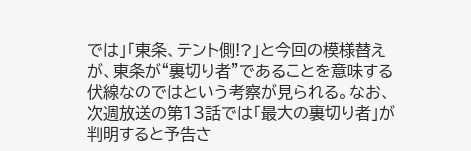では」「東条、テント側!?」と今回の模様替えが、東条が“裏切り者”であることを意味する伏線なのではという考察が見られる。なお、次週放送の第13話では「最大の裏切り者」が判明すると予告さ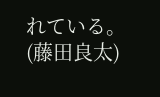れている。(藤田良太)